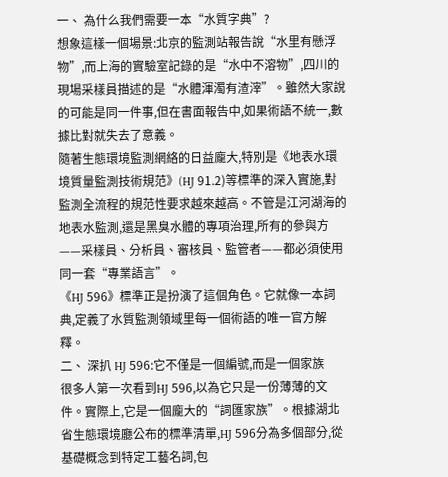一、 為什么我們需要一本“水質字典”?
想象這樣一個場景:北京的監測站報告說“水里有懸浮物”,而上海的實驗室記錄的是“水中不溶物”,四川的現場采樣員描述的是“水體渾濁有渣滓”。雖然大家說的可能是同一件事,但在書面報告中,如果術語不統一,數據比對就失去了意義。
隨著生態環境監測網絡的日益龐大,特別是《地表水環境質量監測技術規范》(HJ 91.2)等標準的深入實施,對監測全流程的規范性要求越來越高。不管是江河湖海的地表水監測,還是黑臭水體的專項治理,所有的參與方——采樣員、分析員、審核員、監管者——都必須使用同一套“專業語言”。
《HJ 596》標準正是扮演了這個角色。它就像一本詞典,定義了水質監測領域里每一個術語的唯一官方解釋。
二、 深扒 HJ 596:它不僅是一個編號,而是一個家族
很多人第一次看到HJ 596,以為它只是一份薄薄的文件。實際上,它是一個龐大的“詞匯家族”。根據湖北省生態環境廳公布的標準清單,HJ 596分為多個部分,從基礎概念到特定工藝名詞,包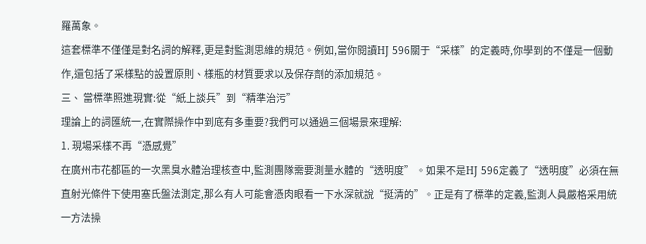羅萬象。
這套標準不僅僅是對名詞的解釋,更是對監測思維的規范。例如,當你閱讀HJ 596關于“采樣”的定義時,你學到的不僅是一個動作,還包括了采樣點的設置原則、樣瓶的材質要求以及保存劑的添加規范。
三、 當標準照進現實:從“紙上談兵”到“精準治污”
理論上的詞匯統一,在實際操作中到底有多重要?我們可以通過三個場景來理解:
1. 現場采樣不再“憑感覺”
在廣州市花都區的一次黑臭水體治理核查中,監測團隊需要測量水體的“透明度” 。如果不是HJ 596定義了“透明度”必須在無直射光條件下使用塞氏盤法測定,那么有人可能會憑肉眼看一下水深就說“挺清的”。正是有了標準的定義,監測人員嚴格采用統一方法操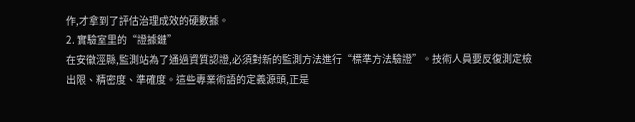作,才拿到了評估治理成效的硬數據。
2. 實驗室里的“證據鏈”
在安徽涇縣,監測站為了通過資質認證,必須對新的監測方法進行“標準方法驗證”。技術人員要反復測定檢出限、精密度、準確度。這些專業術語的定義源頭,正是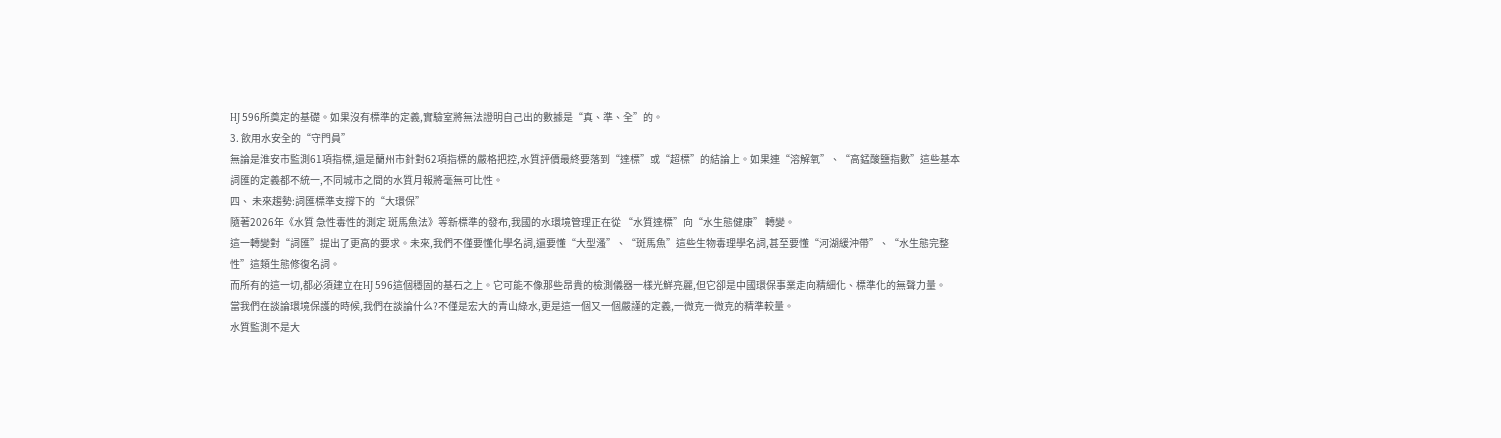HJ 596所奠定的基礎。如果沒有標準的定義,實驗室將無法證明自己出的數據是“真、準、全”的。
3. 飲用水安全的“守門員”
無論是淮安市監測61項指標,還是蘭州市針對62項指標的嚴格把控,水質評價最終要落到“達標”或“超標”的結論上。如果連“溶解氧”、“高錳酸鹽指數”這些基本詞匯的定義都不統一,不同城市之間的水質月報將毫無可比性。
四、 未來趨勢:詞匯標準支撐下的“大環保”
隨著2026年《水質 急性毒性的測定 斑馬魚法》等新標準的發布,我國的水環境管理正在從 “水質達標”向“水生態健康” 轉變。
這一轉變對“詞匯”提出了更高的要求。未來,我們不僅要懂化學名詞,還要懂“大型溞”、“斑馬魚”這些生物毒理學名詞,甚至要懂“河湖緩沖帶”、“水生態完整性”這類生態修復名詞。
而所有的這一切,都必須建立在HJ 596這個穩固的基石之上。它可能不像那些昂貴的檢測儀器一樣光鮮亮麗,但它卻是中國環保事業走向精細化、標準化的無聲力量。
當我們在談論環境保護的時候,我們在談論什么?不僅是宏大的青山綠水,更是這一個又一個嚴謹的定義,一微克一微克的精準較量。
水質監測不是大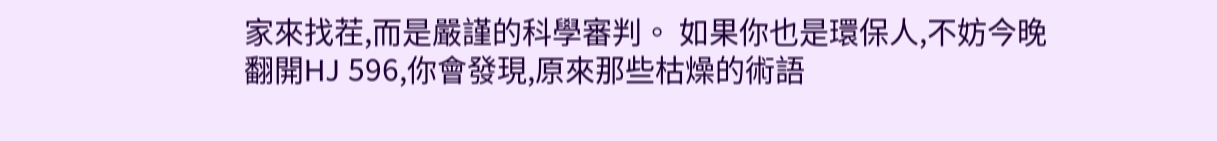家來找茬,而是嚴謹的科學審判。 如果你也是環保人,不妨今晚翻開HJ 596,你會發現,原來那些枯燥的術語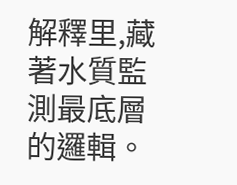解釋里,藏著水質監測最底層的邏輯。